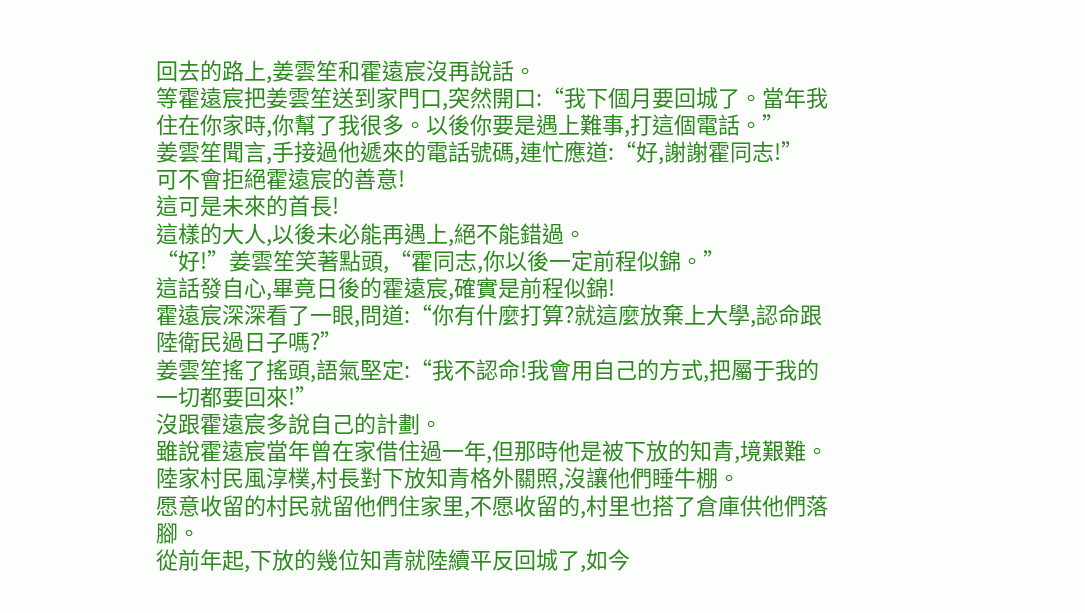回去的路上,姜雲笙和霍遠宸沒再說話。
等霍遠宸把姜雲笙送到家門口,突然開口:“我下個月要回城了。當年我住在你家時,你幫了我很多。以後你要是遇上難事,打這個電話。”
姜雲笙聞言,手接過他遞來的電話號碼,連忙應道:“好,謝謝霍同志!”
可不會拒絕霍遠宸的善意!
這可是未來的首長!
這樣的大人,以後未必能再遇上,絕不能錯過。
“好!”姜雲笙笑著點頭,“霍同志,你以後一定前程似錦。”
這話發自心,畢竟日後的霍遠宸,確實是前程似錦!
霍遠宸深深看了一眼,問道:“你有什麼打算?就這麼放棄上大學,認命跟陸衛民過日子嗎?”
姜雲笙搖了搖頭,語氣堅定:“我不認命!我會用自己的方式,把屬于我的一切都要回來!”
沒跟霍遠宸多說自己的計劃。
雖說霍遠宸當年曾在家借住過一年,但那時他是被下放的知青,境艱難。
陸家村民風淳樸,村長對下放知青格外關照,沒讓他們睡牛棚。
愿意收留的村民就留他們住家里,不愿收留的,村里也搭了倉庫供他們落腳。
從前年起,下放的幾位知青就陸續平反回城了,如今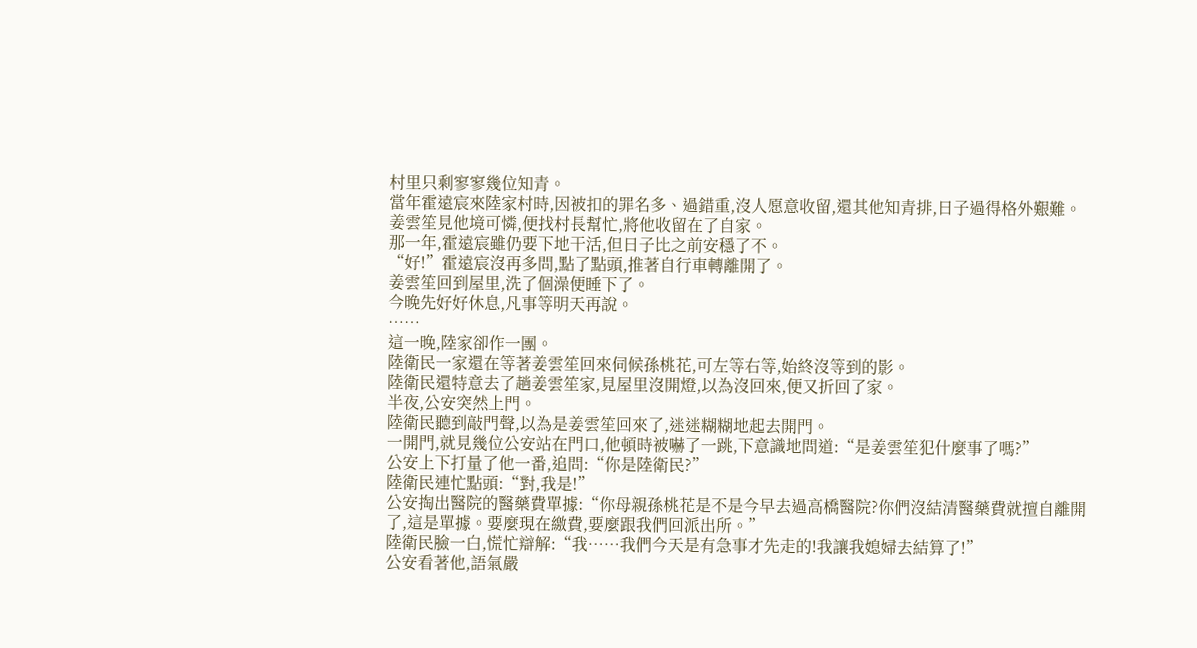村里只剩寥寥幾位知青。
當年霍遠宸來陸家村時,因被扣的罪名多、過錯重,沒人愿意收留,還其他知青排,日子過得格外艱難。
姜雲笙見他境可憐,便找村長幫忙,將他收留在了自家。
那一年,霍遠宸雖仍要下地干活,但日子比之前安穩了不。
“好!”霍遠宸沒再多問,點了點頭,推著自行車轉離開了。
姜雲笙回到屋里,洗了個澡便睡下了。
今晚先好好休息,凡事等明天再說。
……
這一晚,陸家卻作一團。
陸衛民一家還在等著姜雲笙回來伺候孫桃花,可左等右等,始終沒等到的影。
陸衛民還特意去了趟姜雲笙家,見屋里沒開燈,以為沒回來,便又折回了家。
半夜,公安突然上門。
陸衛民聽到敲門聲,以為是姜雲笙回來了,迷迷糊糊地起去開門。
一開門,就見幾位公安站在門口,他頓時被嚇了一跳,下意識地問道:“是姜雲笙犯什麼事了嗎?”
公安上下打量了他一番,追問:“你是陸衛民?”
陸衛民連忙點頭:“對,我是!”
公安掏出醫院的醫藥費單據:“你母親孫桃花是不是今早去過高橋醫院?你們沒結清醫藥費就擅自離開了,這是單據。要麼現在繳費,要麼跟我們回派出所。”
陸衛民臉一白,慌忙辯解:“我……我們今天是有急事才先走的!我讓我媳婦去結算了!”
公安看著他,語氣嚴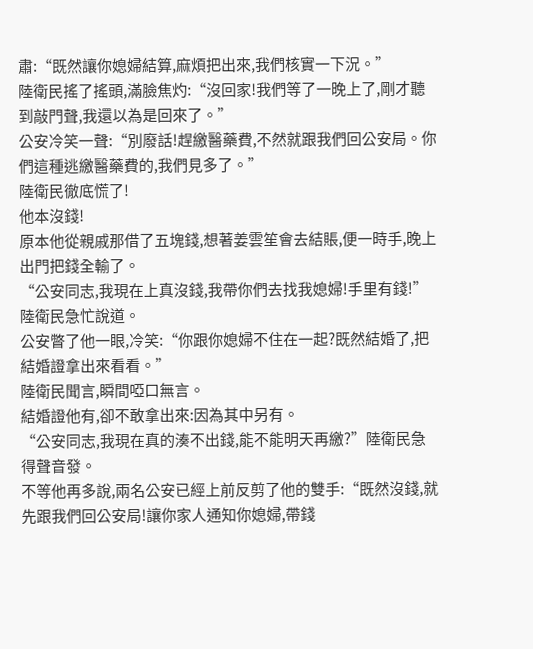肅:“既然讓你媳婦結算,麻煩把出來,我們核實一下況。”
陸衛民搖了搖頭,滿臉焦灼:“沒回家!我們等了一晚上了,剛才聽到敲門聲,我還以為是回來了。”
公安冷笑一聲:“別廢話!趕繳醫藥費,不然就跟我們回公安局。你們這種逃繳醫藥費的,我們見多了。”
陸衛民徹底慌了!
他本沒錢!
原本他從親戚那借了五塊錢,想著姜雲笙會去結賬,便一時手,晚上出門把錢全輸了。
“公安同志,我現在上真沒錢,我帶你們去找我媳婦!手里有錢!”陸衛民急忙說道。
公安瞥了他一眼,冷笑:“你跟你媳婦不住在一起?既然結婚了,把結婚證拿出來看看。”
陸衛民聞言,瞬間啞口無言。
結婚證他有,卻不敢拿出來:因為其中另有。
“公安同志,我現在真的湊不出錢,能不能明天再繳?”陸衛民急得聲音發。
不等他再多說,兩名公安已經上前反剪了他的雙手:“既然沒錢,就先跟我們回公安局!讓你家人通知你媳婦,帶錢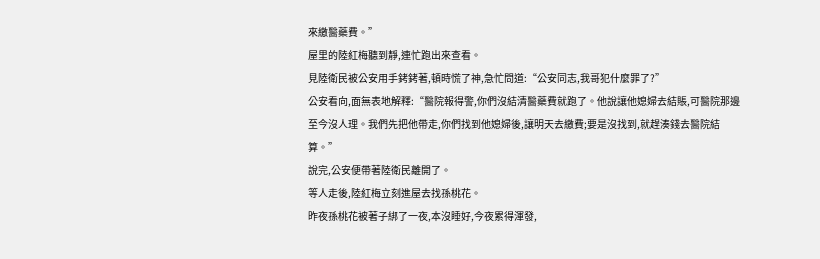來繳醫藥費。”
屋里的陸紅梅聽到靜,連忙跑出來查看。
見陸衛民被公安用手銬銬著,頓時慌了神,急忙問道:“公安同志,我哥犯什麼罪了?”
公安看向,面無表地解釋:“醫院報得警,你們沒結清醫藥費就跑了。他說讓他媳婦去結賬,可醫院那邊至今沒人理。我們先把他帶走,你們找到他媳婦後,讓明天去繳費;要是沒找到,就趕湊錢去醫院結算。”
說完,公安便帶著陸衛民離開了。
等人走後,陸紅梅立刻進屋去找孫桃花。
昨夜孫桃花被著子綁了一夜,本沒睡好,今夜累得渾發,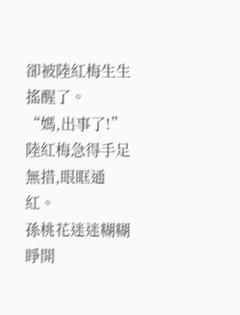卻被陸紅梅生生搖醒了。
“媽,出事了!”陸紅梅急得手足無措,眼眶通紅。
孫桃花迷迷糊糊睜開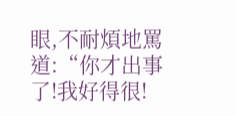眼,不耐煩地罵道:“你才出事了!我好得很!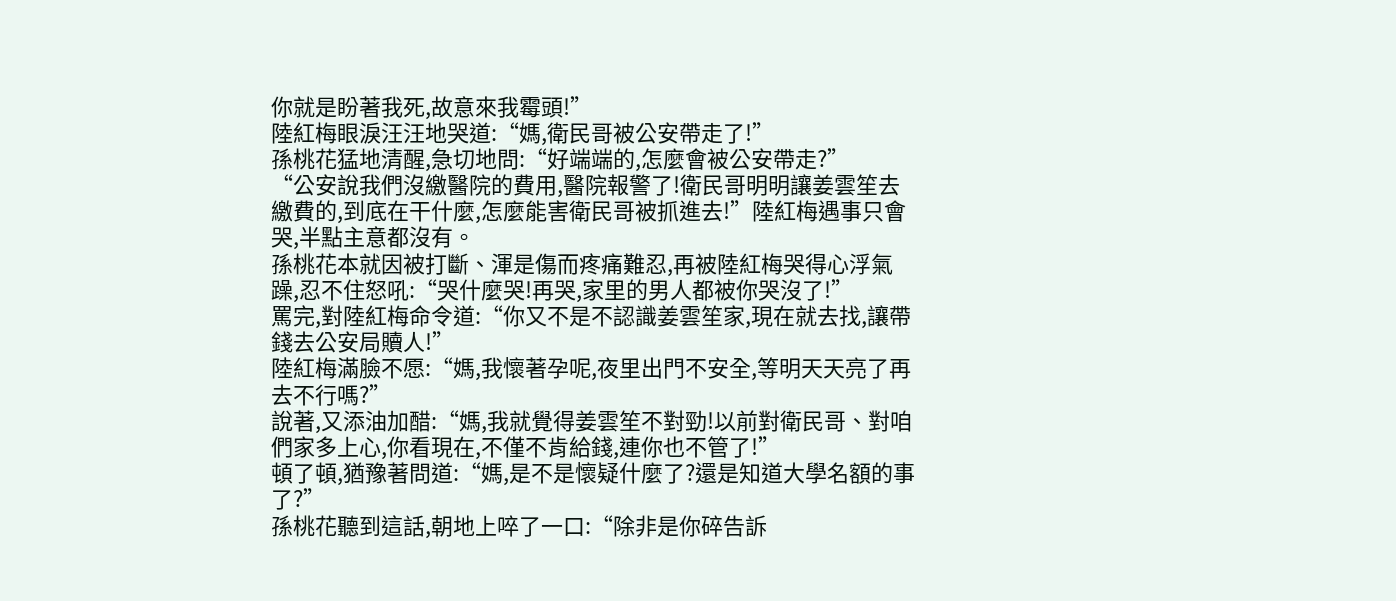你就是盼著我死,故意來我霉頭!”
陸紅梅眼淚汪汪地哭道:“媽,衛民哥被公安帶走了!”
孫桃花猛地清醒,急切地問:“好端端的,怎麼會被公安帶走?”
“公安說我們沒繳醫院的費用,醫院報警了!衛民哥明明讓姜雲笙去繳費的,到底在干什麼,怎麼能害衛民哥被抓進去!”陸紅梅遇事只會哭,半點主意都沒有。
孫桃花本就因被打斷、渾是傷而疼痛難忍,再被陸紅梅哭得心浮氣躁,忍不住怒吼:“哭什麼哭!再哭,家里的男人都被你哭沒了!”
罵完,對陸紅梅命令道:“你又不是不認識姜雲笙家,現在就去找,讓帶錢去公安局贖人!”
陸紅梅滿臉不愿:“媽,我懷著孕呢,夜里出門不安全,等明天天亮了再去不行嗎?”
說著,又添油加醋:“媽,我就覺得姜雲笙不對勁!以前對衛民哥、對咱們家多上心,你看現在,不僅不肯給錢,連你也不管了!”
頓了頓,猶豫著問道:“媽,是不是懷疑什麼了?還是知道大學名額的事了?”
孫桃花聽到這話,朝地上啐了一口:“除非是你碎告訴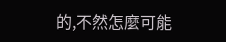的,不然怎麼可能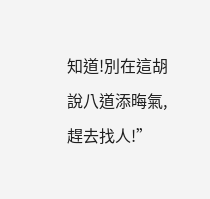知道!別在這胡說八道添晦氣,趕去找人!”